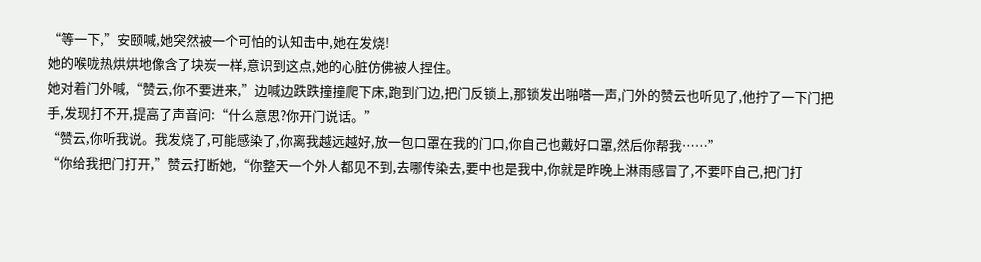“等一下,”安颐喊,她突然被一个可怕的认知击中,她在发烧!
她的喉咙热烘烘地像含了块炭一样,意识到这点,她的心脏仿佛被人捏住。
她对着门外喊,“赞云,你不要进来,”边喊边跌跌撞撞爬下床,跑到门边,把门反锁上,那锁发出啪嗒一声,门外的赞云也听见了,他拧了一下门把手,发现打不开,提高了声音问:“什么意思?你开门说话。”
“赞云,你听我说。我发烧了,可能感染了,你离我越远越好,放一包口罩在我的门口,你自己也戴好口罩,然后你帮我……”
“你给我把门打开,”赞云打断她,“你整天一个外人都见不到,去哪传染去,要中也是我中,你就是昨晚上淋雨感冒了,不要吓自己,把门打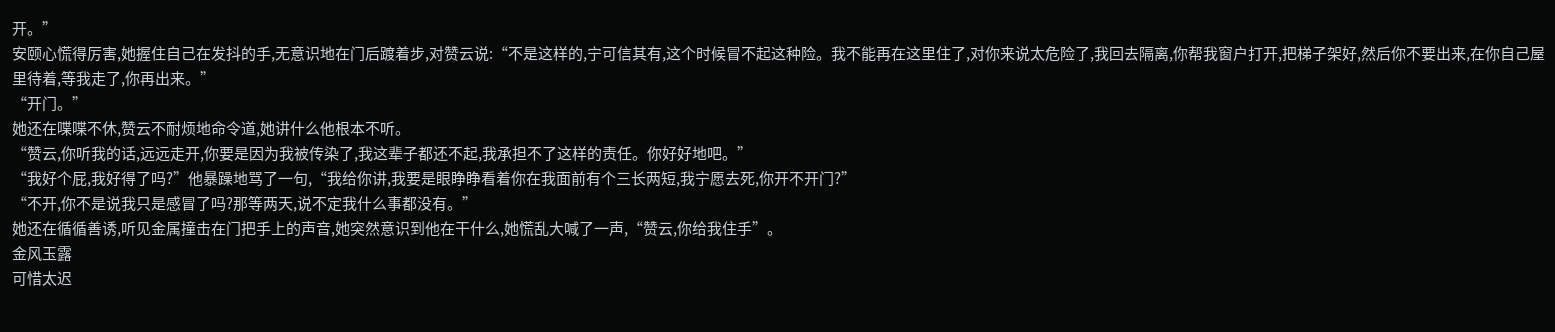开。”
安颐心慌得厉害,她握住自己在发抖的手,无意识地在门后踱着步,对赞云说:“不是这样的,宁可信其有,这个时候冒不起这种险。我不能再在这里住了,对你来说太危险了,我回去隔离,你帮我窗户打开,把梯子架好,然后你不要出来,在你自己屋里待着,等我走了,你再出来。”
“开门。”
她还在喋喋不休,赞云不耐烦地命令道,她讲什么他根本不听。
“赞云,你听我的话,远远走开,你要是因为我被传染了,我这辈子都还不起,我承担不了这样的责任。你好好地吧。”
“我好个屁,我好得了吗?”他暴躁地骂了一句,“我给你讲,我要是眼睁睁看着你在我面前有个三长两短,我宁愿去死,你开不开门?”
“不开,你不是说我只是感冒了吗?那等两天,说不定我什么事都没有。”
她还在循循善诱,听见金属撞击在门把手上的声音,她突然意识到他在干什么,她慌乱大喊了一声,“赞云,你给我住手”。
金风玉露
可惜太迟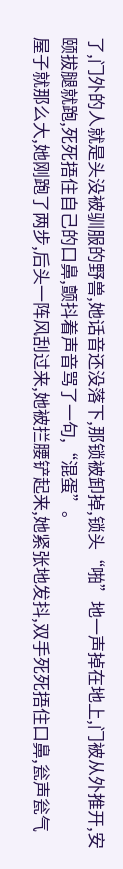了,门外的人就是头没被驯服的野兽,她话音还没落下,那锁被卸掉,锁头“啪”地一声掉在地上,门被从外推开,安颐拔腿就跑,死死捂住自己的口鼻,颤抖着声音骂了一句,“混蛋”。
屋子就那么大,她刚跑了两步,后头一阵风刮过来,她被拦腰铲起来,她紧张地发抖,双手死死捂住口鼻,瓮声瓮气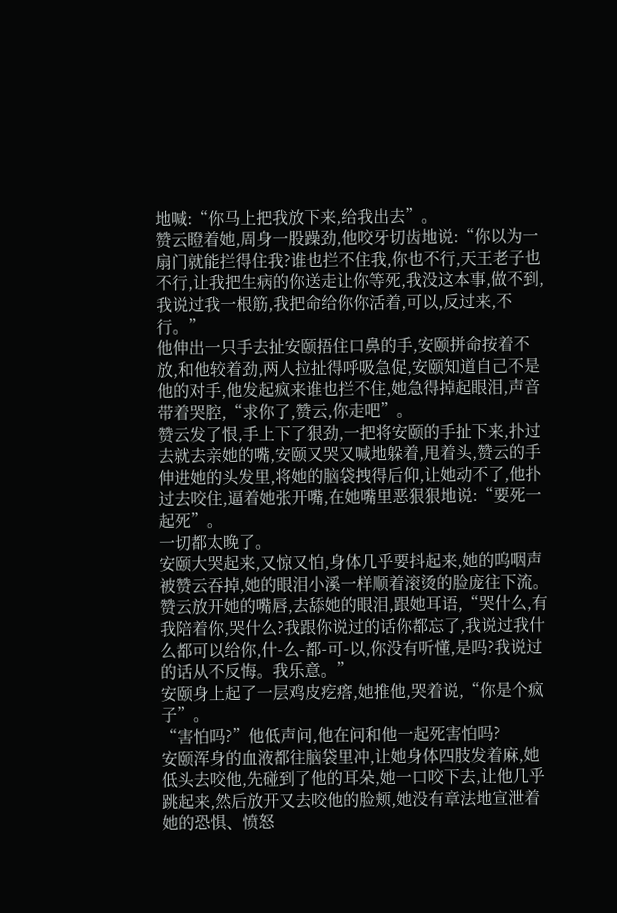地喊:“你马上把我放下来,给我出去”。
赞云瞪着她,周身一股躁劲,他咬牙切齿地说:“你以为一扇门就能拦得住我?谁也拦不住我,你也不行,天王老子也不行,让我把生病的你送走让你等死,我没这本事,做不到,我说过我一根筋,我把命给你你活着,可以,反过来,不行。”
他伸出一只手去扯安颐捂住口鼻的手,安颐拼命按着不放,和他较着劲,两人拉扯得呼吸急促,安颐知道自己不是他的对手,他发起疯来谁也拦不住,她急得掉起眼泪,声音带着哭腔,“求你了,赞云,你走吧”。
赞云发了恨,手上下了狠劲,一把将安颐的手扯下来,扑过去就去亲她的嘴,安颐又哭又喊地躲着,甩着头,赞云的手伸进她的头发里,将她的脑袋拽得后仰,让她动不了,他扑过去咬住,逼着她张开嘴,在她嘴里恶狠狠地说:“要死一起死”。
一切都太晚了。
安颐大哭起来,又惊又怕,身体几乎要抖起来,她的呜咽声被赞云吞掉,她的眼泪小溪一样顺着滚烫的脸庞往下流。
赞云放开她的嘴唇,去舔她的眼泪,跟她耳语,“哭什么,有我陪着你,哭什么?我跟你说过的话你都忘了,我说过我什么都可以给你,什-么-都-可-以,你没有听懂,是吗?我说过的话从不反悔。我乐意。”
安颐身上起了一层鸡皮疙瘩,她推他,哭着说,“你是个疯子”。
“害怕吗?”他低声问,他在问和他一起死害怕吗?
安颐浑身的血液都往脑袋里冲,让她身体四肢发着麻,她低头去咬他,先碰到了他的耳朵,她一口咬下去,让他几乎跳起来,然后放开又去咬他的脸颊,她没有章法地宣泄着她的恐惧、愤怒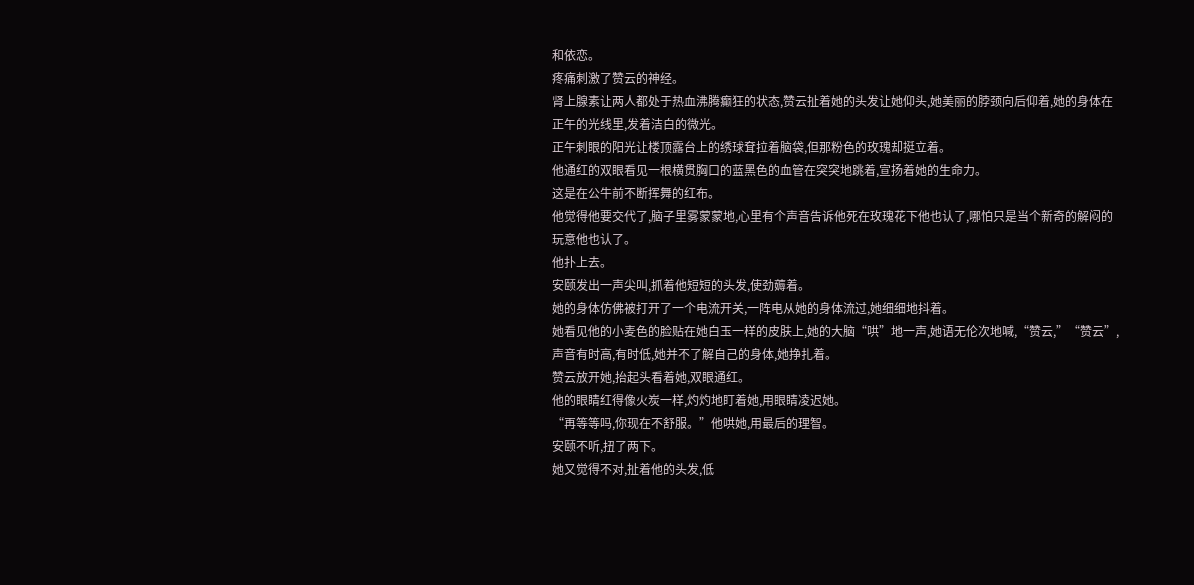和依恋。
疼痛刺激了赞云的神经。
肾上腺素让两人都处于热血沸腾癫狂的状态,赞云扯着她的头发让她仰头,她美丽的脖颈向后仰着,她的身体在正午的光线里,发着洁白的微光。
正午刺眼的阳光让楼顶露台上的绣球耷拉着脑袋,但那粉色的玫瑰却挺立着。
他通红的双眼看见一根横贯胸口的蓝黑色的血管在突突地跳着,宣扬着她的生命力。
这是在公牛前不断挥舞的红布。
他觉得他要交代了,脑子里雾蒙蒙地,心里有个声音告诉他死在玫瑰花下他也认了,哪怕只是当个新奇的解闷的玩意他也认了。
他扑上去。
安颐发出一声尖叫,抓着他短短的头发,使劲薅着。
她的身体仿佛被打开了一个电流开关,一阵电从她的身体流过,她细细地抖着。
她看见他的小麦色的脸贴在她白玉一样的皮肤上,她的大脑“哄”地一声,她语无伦次地喊,“赞云,”“赞云”,声音有时高,有时低,她并不了解自己的身体,她挣扎着。
赞云放开她,抬起头看着她,双眼通红。
他的眼睛红得像火炭一样,灼灼地盯着她,用眼睛凌迟她。
“再等等吗,你现在不舒服。”他哄她,用最后的理智。
安颐不听,扭了两下。
她又觉得不对,扯着他的头发,低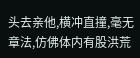头去亲他,横冲直撞,毫无章法,仿佛体内有股洪荒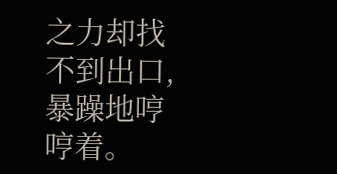之力却找不到出口,暴躁地哼哼着。